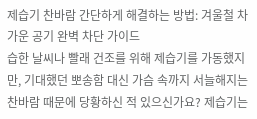제습기 찬바람 간단하게 해결하는 방법: 겨울철 차가운 공기 완벽 차단 가이드
습한 날씨나 빨래 건조를 위해 제습기를 가동했지만, 기대했던 뽀송함 대신 가슴 속까지 서늘해지는 찬바람 때문에 당황하신 적 있으신가요? 제습기는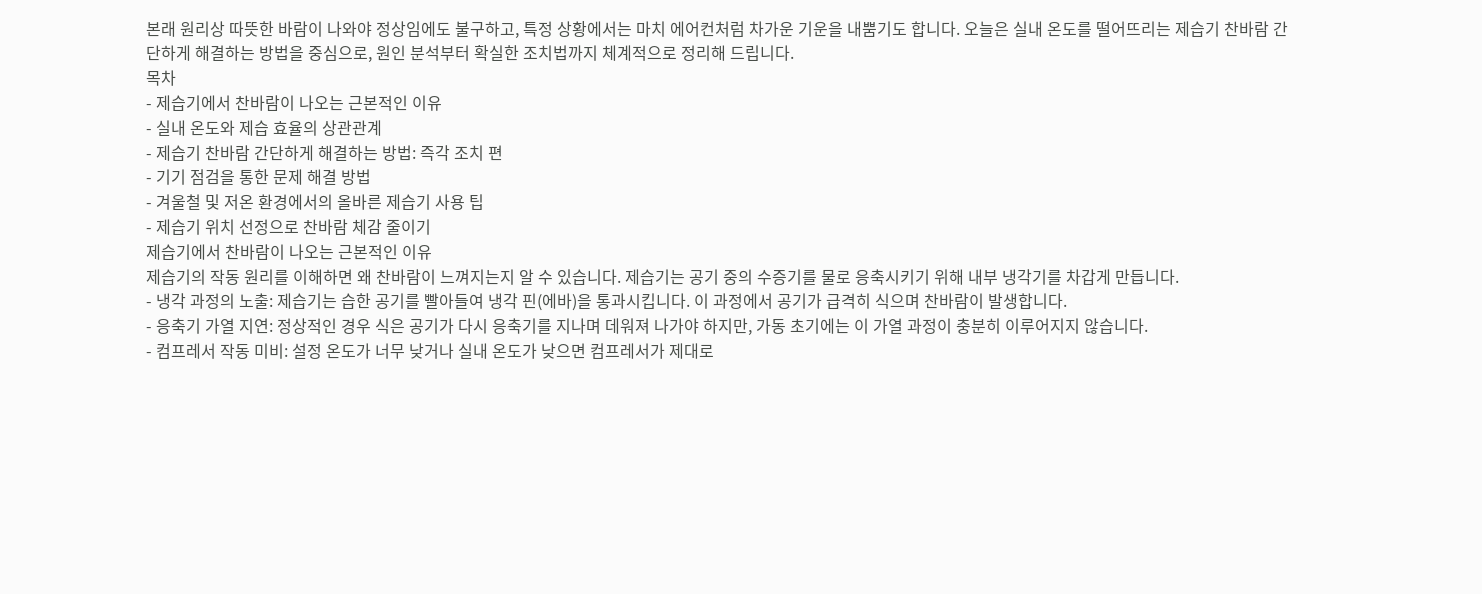본래 원리상 따뜻한 바람이 나와야 정상임에도 불구하고, 특정 상황에서는 마치 에어컨처럼 차가운 기운을 내뿜기도 합니다. 오늘은 실내 온도를 떨어뜨리는 제습기 찬바람 간단하게 해결하는 방법을 중심으로, 원인 분석부터 확실한 조치법까지 체계적으로 정리해 드립니다.
목차
- 제습기에서 찬바람이 나오는 근본적인 이유
- 실내 온도와 제습 효율의 상관관계
- 제습기 찬바람 간단하게 해결하는 방법: 즉각 조치 편
- 기기 점검을 통한 문제 해결 방법
- 겨울철 및 저온 환경에서의 올바른 제습기 사용 팁
- 제습기 위치 선정으로 찬바람 체감 줄이기
제습기에서 찬바람이 나오는 근본적인 이유
제습기의 작동 원리를 이해하면 왜 찬바람이 느껴지는지 알 수 있습니다. 제습기는 공기 중의 수증기를 물로 응축시키기 위해 내부 냉각기를 차갑게 만듭니다.
- 냉각 과정의 노출: 제습기는 습한 공기를 빨아들여 냉각 핀(에바)을 통과시킵니다. 이 과정에서 공기가 급격히 식으며 찬바람이 발생합니다.
- 응축기 가열 지연: 정상적인 경우 식은 공기가 다시 응축기를 지나며 데워져 나가야 하지만, 가동 초기에는 이 가열 과정이 충분히 이루어지지 않습니다.
- 컴프레서 작동 미비: 설정 온도가 너무 낮거나 실내 온도가 낮으면 컴프레서가 제대로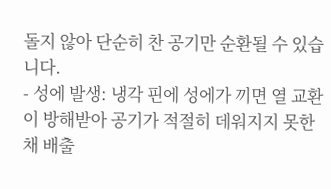돌지 않아 단순히 찬 공기만 순환될 수 있습니다.
- 성에 발생: 냉각 핀에 성에가 끼면 열 교환이 방해받아 공기가 적절히 데워지지 못한 채 배출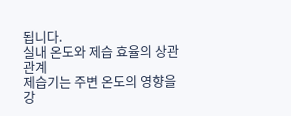됩니다.
실내 온도와 제습 효율의 상관관계
제습기는 주변 온도의 영향을 강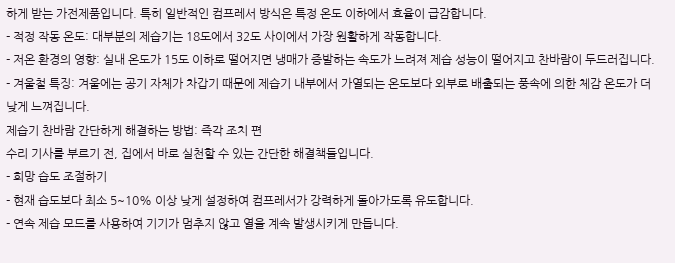하게 받는 가전제품입니다. 특히 일반적인 컴프레서 방식은 특정 온도 이하에서 효율이 급감합니다.
- 적정 작동 온도: 대부분의 제습기는 18도에서 32도 사이에서 가장 원활하게 작동합니다.
- 저온 환경의 영향: 실내 온도가 15도 이하로 떨어지면 냉매가 증발하는 속도가 느려져 제습 성능이 떨어지고 찬바람이 두드러집니다.
- 겨울철 특징: 겨울에는 공기 자체가 차갑기 때문에 제습기 내부에서 가열되는 온도보다 외부로 배출되는 풍속에 의한 체감 온도가 더 낮게 느껴집니다.
제습기 찬바람 간단하게 해결하는 방법: 즉각 조치 편
수리 기사를 부르기 전, 집에서 바로 실천할 수 있는 간단한 해결책들입니다.
- 희망 습도 조절하기
- 현재 습도보다 최소 5~10% 이상 낮게 설정하여 컴프레서가 강력하게 돌아가도록 유도합니다.
- 연속 제습 모드를 사용하여 기기가 멈추지 않고 열을 계속 발생시키게 만듭니다.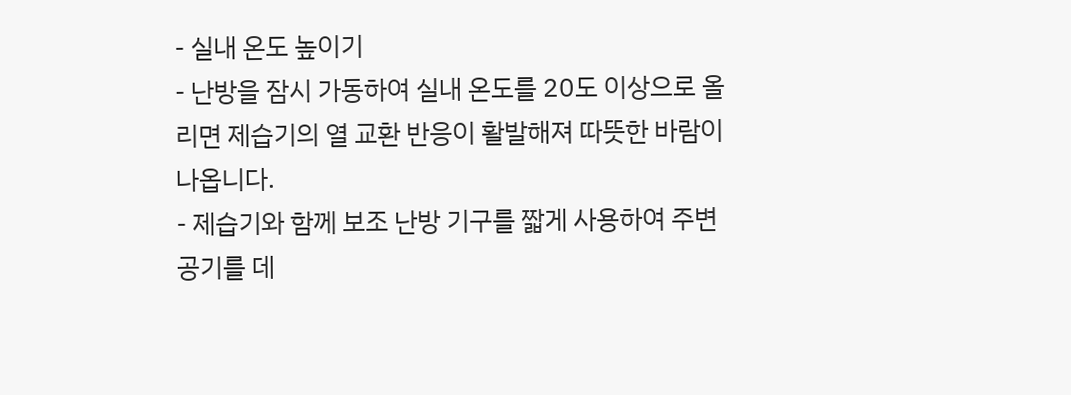- 실내 온도 높이기
- 난방을 잠시 가동하여 실내 온도를 20도 이상으로 올리면 제습기의 열 교환 반응이 활발해져 따뜻한 바람이 나옵니다.
- 제습기와 함께 보조 난방 기구를 짧게 사용하여 주변 공기를 데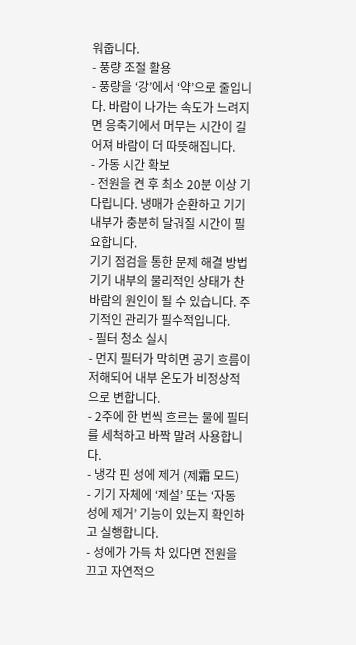워줍니다.
- 풍량 조절 활용
- 풍량을 ‘강’에서 ‘약’으로 줄입니다. 바람이 나가는 속도가 느려지면 응축기에서 머무는 시간이 길어져 바람이 더 따뜻해집니다.
- 가동 시간 확보
- 전원을 켠 후 최소 20분 이상 기다립니다. 냉매가 순환하고 기기 내부가 충분히 달궈질 시간이 필요합니다.
기기 점검을 통한 문제 해결 방법
기기 내부의 물리적인 상태가 찬바람의 원인이 될 수 있습니다. 주기적인 관리가 필수적입니다.
- 필터 청소 실시
- 먼지 필터가 막히면 공기 흐름이 저해되어 내부 온도가 비정상적으로 변합니다.
- 2주에 한 번씩 흐르는 물에 필터를 세척하고 바짝 말려 사용합니다.
- 냉각 핀 성에 제거 (제霜 모드)
- 기기 자체에 ‘제설’ 또는 ‘자동 성에 제거’ 기능이 있는지 확인하고 실행합니다.
- 성에가 가득 차 있다면 전원을 끄고 자연적으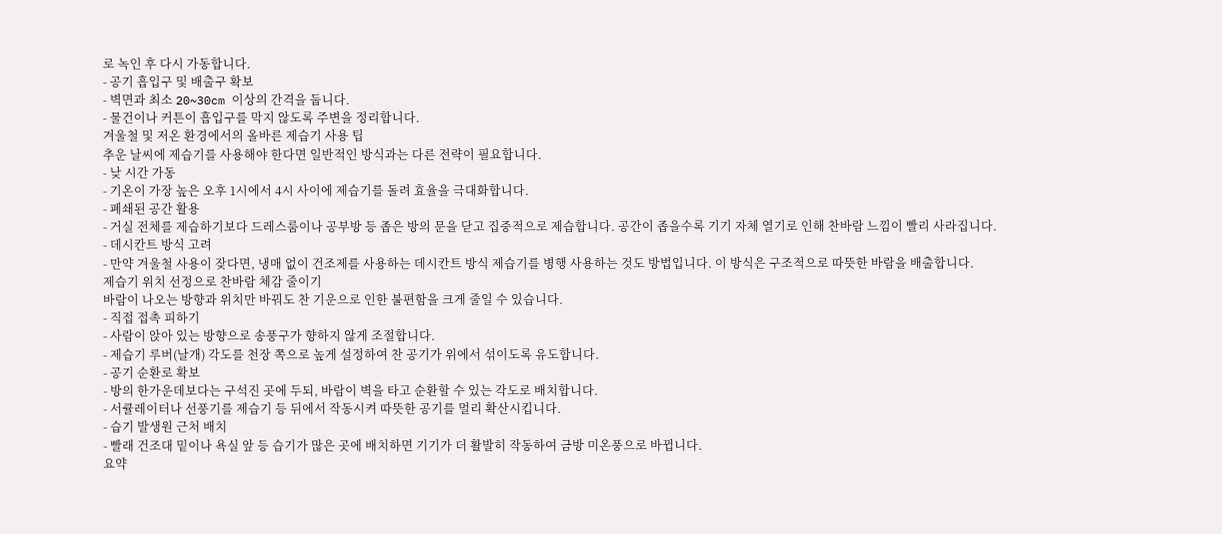로 녹인 후 다시 가동합니다.
- 공기 흡입구 및 배출구 확보
- 벽면과 최소 20~30cm 이상의 간격을 둡니다.
- 물건이나 커튼이 흡입구를 막지 않도록 주변을 정리합니다.
겨울철 및 저온 환경에서의 올바른 제습기 사용 팁
추운 날씨에 제습기를 사용해야 한다면 일반적인 방식과는 다른 전략이 필요합니다.
- 낮 시간 가동
- 기온이 가장 높은 오후 1시에서 4시 사이에 제습기를 돌려 효율을 극대화합니다.
- 폐쇄된 공간 활용
- 거실 전체를 제습하기보다 드레스룸이나 공부방 등 좁은 방의 문을 닫고 집중적으로 제습합니다. 공간이 좁을수록 기기 자체 열기로 인해 찬바람 느낌이 빨리 사라집니다.
- 데시칸트 방식 고려
- 만약 겨울철 사용이 잦다면, 냉매 없이 건조제를 사용하는 데시칸트 방식 제습기를 병행 사용하는 것도 방법입니다. 이 방식은 구조적으로 따뜻한 바람을 배출합니다.
제습기 위치 선정으로 찬바람 체감 줄이기
바람이 나오는 방향과 위치만 바꿔도 찬 기운으로 인한 불편함을 크게 줄일 수 있습니다.
- 직접 접촉 피하기
- 사람이 앉아 있는 방향으로 송풍구가 향하지 않게 조절합니다.
- 제습기 루버(날개) 각도를 천장 쪽으로 높게 설정하여 찬 공기가 위에서 섞이도록 유도합니다.
- 공기 순환로 확보
- 방의 한가운데보다는 구석진 곳에 두되, 바람이 벽을 타고 순환할 수 있는 각도로 배치합니다.
- 서큘레이터나 선풍기를 제습기 등 뒤에서 작동시켜 따뜻한 공기를 멀리 확산시킵니다.
- 습기 발생원 근처 배치
- 빨래 건조대 밑이나 욕실 앞 등 습기가 많은 곳에 배치하면 기기가 더 활발히 작동하여 금방 미온풍으로 바뀝니다.
요약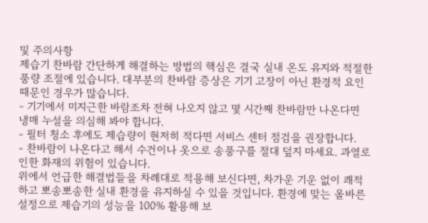및 주의사항
제습기 찬바람 간단하게 해결하는 방법의 핵심은 결국 실내 온도 유지와 적절한 풍량 조절에 있습니다. 대부분의 찬바람 증상은 기기 고장이 아닌 환경적 요인 때문인 경우가 많습니다.
- 기기에서 미지근한 바람조차 전혀 나오지 않고 몇 시간째 찬바람만 나온다면 냉매 누설을 의심해 봐야 합니다.
- 필터 청소 후에도 제습량이 현저히 적다면 서비스 센터 점검을 권장합니다.
- 찬바람이 나온다고 해서 수건이나 옷으로 송풍구를 절대 덮지 마세요. 과열로 인한 화재의 위험이 있습니다.
위에서 언급한 해결법들을 차례대로 적용해 보신다면, 차가운 기운 없이 쾌적하고 뽀송뽀송한 실내 환경을 유지하실 수 있을 것입니다. 환경에 맞는 올바른 설정으로 제습기의 성능을 100% 활용해 보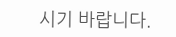시기 바랍니다.